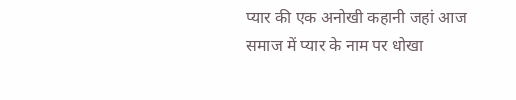प्यार की एक अनोखी कहानी जहां आज समाज में प्यार के नाम पर धोखा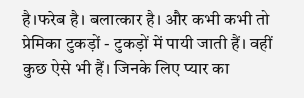है।फरेब है। बलात्कार है। और कभी कभी तो प्रेमिका टुकड़ों - टुकड़ों में पायी जाती हैं। वहीं कुछ ऐसे भी हैं। जिनके लिए प्यार का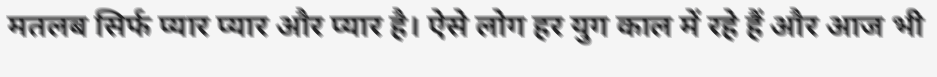मतलब सिर्फ प्यार प्यार और प्यार है। ऐसे लोग हर युग काल में रहे हैं और आज भी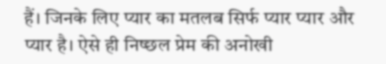हैं। जिनके लिए प्यार का मतलब सिर्फ प्यार प्यार और प्यार है। ऐसे ही निष्छल प्रेम की अनोखी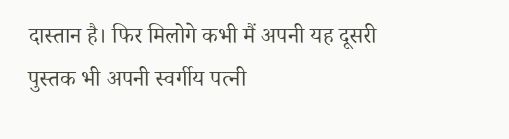दास्तान है। फिर मिलोगे कभी मैं अपनी यह दूसरी पुस्तक भी अपनी स्वर्गीय पत्नी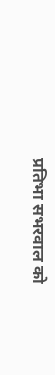प्रतिभा सभरवाल को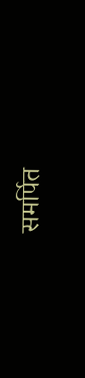समर्पित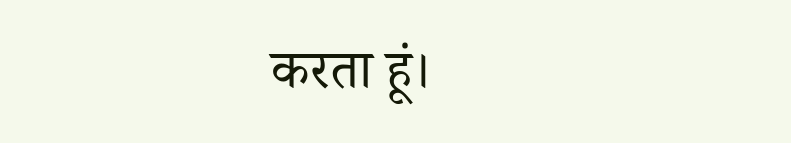करता हूं।